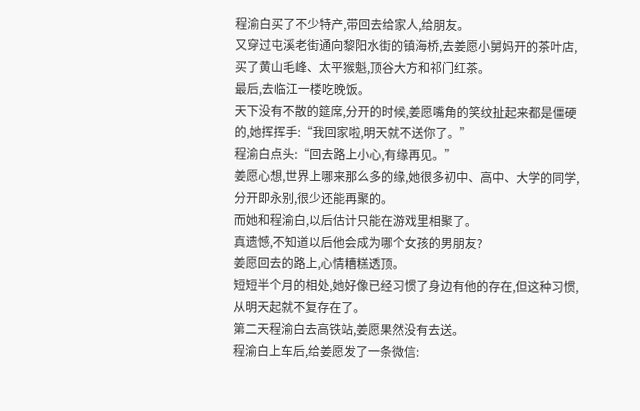程渝白买了不少特产,带回去给家人,给朋友。
又穿过屯溪老街通向黎阳水街的镇海桥,去姜愿小舅妈开的茶叶店,买了黄山毛峰、太平猴魁,顶谷大方和祁门红茶。
最后,去临江一楼吃晚饭。
天下没有不散的筵席,分开的时候,姜愿嘴角的笑纹扯起来都是僵硬的,她挥挥手:“我回家啦,明天就不送你了。”
程渝白点头:“回去路上小心,有缘再见。”
姜愿心想,世界上哪来那么多的缘,她很多初中、高中、大学的同学,分开即永别,很少还能再聚的。
而她和程渝白,以后估计只能在游戏里相聚了。
真遗憾,不知道以后他会成为哪个女孩的男朋友?
姜愿回去的路上,心情糟糕透顶。
短短半个月的相处,她好像已经习惯了身边有他的存在,但这种习惯,从明天起就不复存在了。
第二天程渝白去高铁站,姜愿果然没有去送。
程渝白上车后,给姜愿发了一条微信: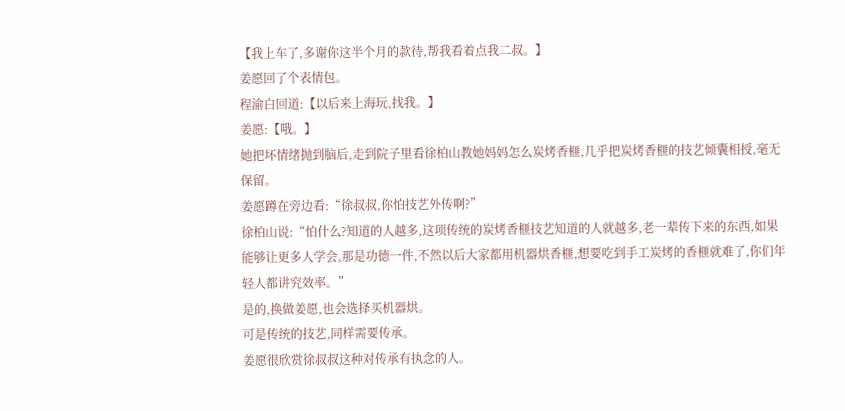【我上车了,多谢你这半个月的款待,帮我看着点我二叔。】
姜愿回了个表情包。
程渝白回道:【以后来上海玩,找我。】
姜愿:【哦。】
她把坏情绪抛到脑后,走到院子里看徐柏山教她妈妈怎么炭烤香榧,几乎把炭烤香榧的技艺倾囊相授,毫无保留。
姜愿蹲在旁边看:“徐叔叔,你怕技艺外传啊?”
徐柏山说:“怕什么?知道的人越多,这项传统的炭烤香榧技艺知道的人就越多,老一辈传下来的东西,如果能够让更多人学会,那是功德一件,不然以后大家都用机器烘香榧,想要吃到手工炭烤的香榧就难了,你们年轻人都讲究效率。”
是的,换做姜愿,也会选择买机器烘。
可是传统的技艺,同样需要传承。
姜愿很欣赏徐叔叔这种对传承有执念的人。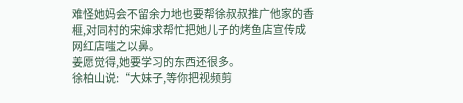难怪她妈会不留余力地也要帮徐叔叔推广他家的香榧,对同村的宋婶求帮忙把她儿子的烤鱼店宣传成网红店嗤之以鼻。
姜愿觉得,她要学习的东西还很多。
徐柏山说:“大妹子,等你把视频剪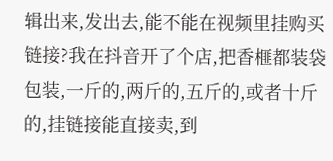辑出来,发出去,能不能在视频里挂购买链接?我在抖音开了个店,把香榧都装袋包装,一斤的,两斤的,五斤的,或者十斤的,挂链接能直接卖,到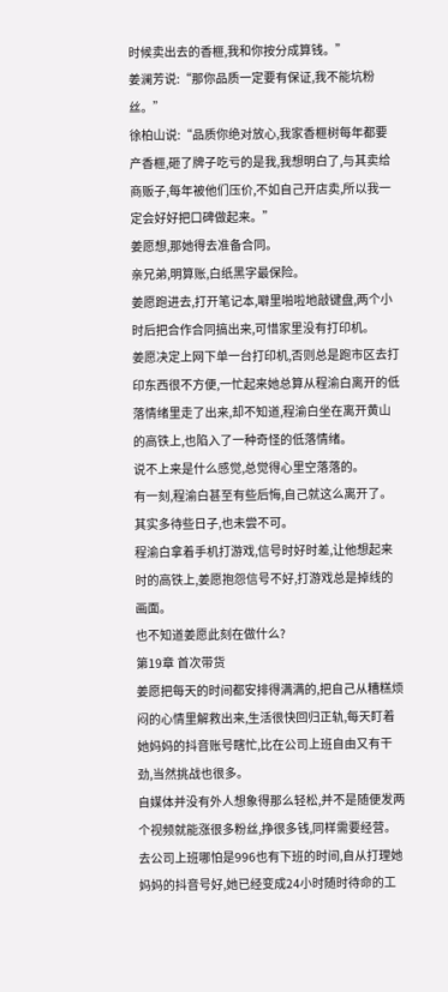时候卖出去的香榧,我和你按分成算钱。”
姜澜芳说:“那你品质一定要有保证,我不能坑粉丝。”
徐柏山说:“品质你绝对放心,我家香榧树每年都要产香榧,砸了牌子吃亏的是我,我想明白了,与其卖给商贩子,每年被他们压价,不如自己开店卖,所以我一定会好好把口碑做起来。”
姜愿想,那她得去准备合同。
亲兄弟,明算账,白纸黑字最保险。
姜愿跑进去,打开笔记本,噼里啪啦地敲键盘,两个小时后把合作合同搞出来,可惜家里没有打印机。
姜愿决定上网下单一台打印机,否则总是跑市区去打印东西很不方便,一忙起来她总算从程渝白离开的低落情绪里走了出来,却不知道,程渝白坐在离开黄山的高铁上,也陷入了一种奇怪的低落情绪。
说不上来是什么感觉,总觉得心里空落落的。
有一刻,程渝白甚至有些后悔,自己就这么离开了。
其实多待些日子,也未尝不可。
程渝白拿着手机打游戏,信号时好时差,让他想起来时的高铁上,姜愿抱怨信号不好,打游戏总是掉线的画面。
也不知道姜愿此刻在做什么?
第19章 首次带货
姜愿把每天的时间都安排得满满的,把自己从糟糕烦闷的心情里解救出来,生活很快回归正轨,每天盯着她妈妈的抖音账号瞎忙,比在公司上班自由又有干劲,当然挑战也很多。
自媒体并没有外人想象得那么轻松,并不是随便发两个视频就能涨很多粉丝,挣很多钱,同样需要经营。
去公司上班哪怕是996也有下班的时间,自从打理她妈妈的抖音号好,她已经变成24小时随时待命的工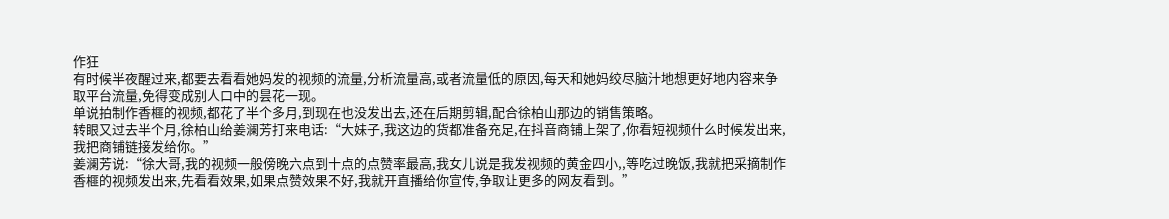作狂
有时候半夜醒过来,都要去看看她妈发的视频的流量,分析流量高,或者流量低的原因,每天和她妈绞尽脑汁地想更好地内容来争取平台流量,免得变成别人口中的昙花一现。
单说拍制作香榧的视频,都花了半个多月,到现在也没发出去,还在后期剪辑,配合徐柏山那边的销售策略。
转眼又过去半个月,徐柏山给姜澜芳打来电话:“大妹子,我这边的货都准备充足,在抖音商铺上架了,你看短视频什么时候发出来,我把商铺链接发给你。”
姜澜芳说:“徐大哥,我的视频一般傍晚六点到十点的点赞率最高,我女儿说是我发视频的黄金四小,,等吃过晚饭,我就把采摘制作香榧的视频发出来,先看看效果,如果点赞效果不好,我就开直播给你宣传,争取让更多的网友看到。”